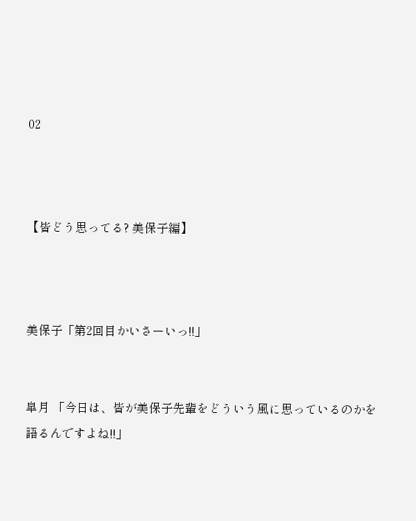02



【皆どう思ってる? 美保子編】



美保子「第2回目かいさーいっ!!」


皐月 「今日は、皆が美保子先輩をどういう風に思っているのかを語るんですよね!!」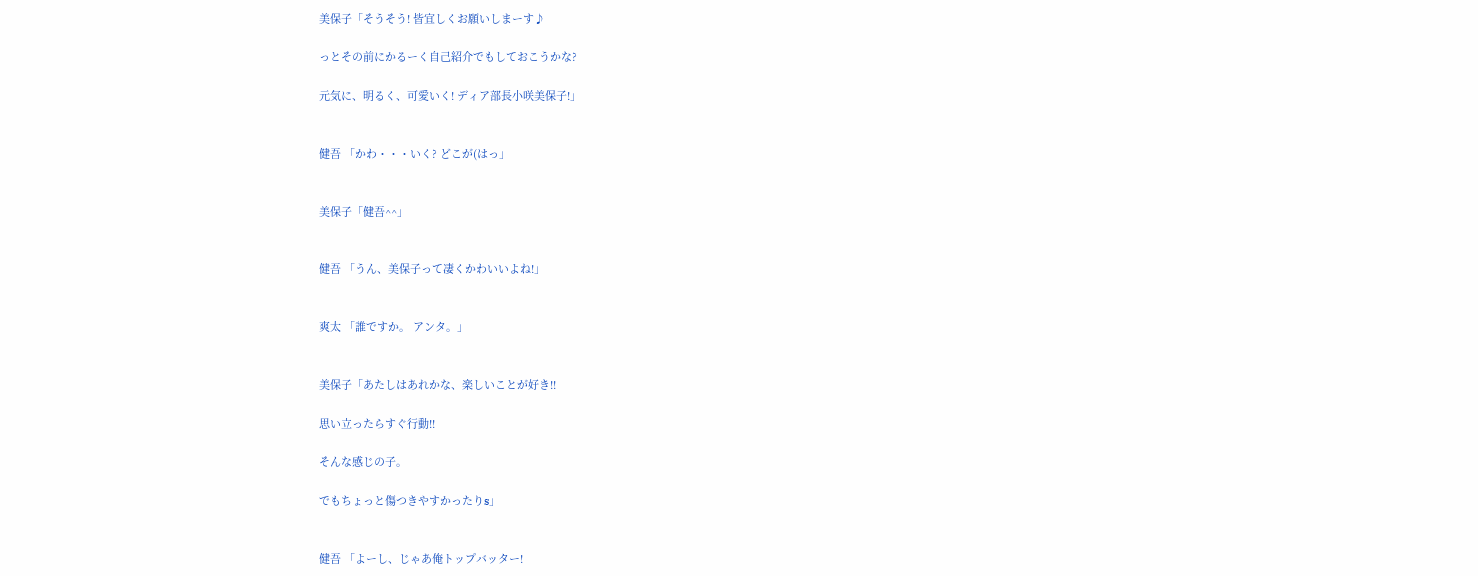美保子「そうそう! 皆宜しくお願いしまーす♪

っとその前にかるーく自己紹介でもしておこうかな?

元気に、明るく、可愛いく! ディア部長小咲美保子!」


健吾 「かわ・・・いく? どこが(はっ」


美保子「健吾^^」


健吾 「うん、美保子って凄くかわいいよね!」


爽太 「誰ですか。 アンタ。」


美保子「あたしはあれかな、楽しいことが好き!!

思い立ったらすぐ行動!!

そんな感じの子。

でもちょっと傷つきやすかったりs」


健吾 「よーし、じゃあ俺トップバッター!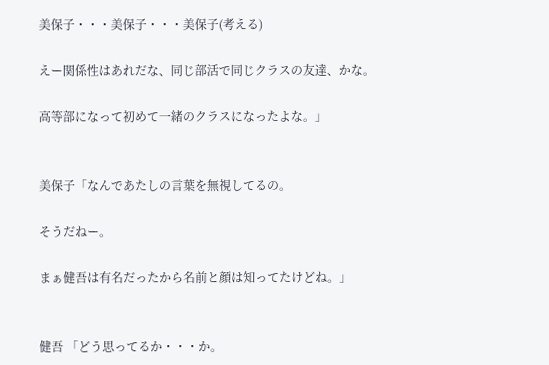美保子・・・美保子・・・美保子(考える)

えー関係性はあれだな、同じ部活で同じクラスの友達、かな。

高等部になって初めて一緒のクラスになったよな。」


美保子「なんであたしの言葉を無視してるの。

そうだねー。

まぁ健吾は有名だったから名前と顔は知ってたけどね。」


健吾 「どう思ってるか・・・か。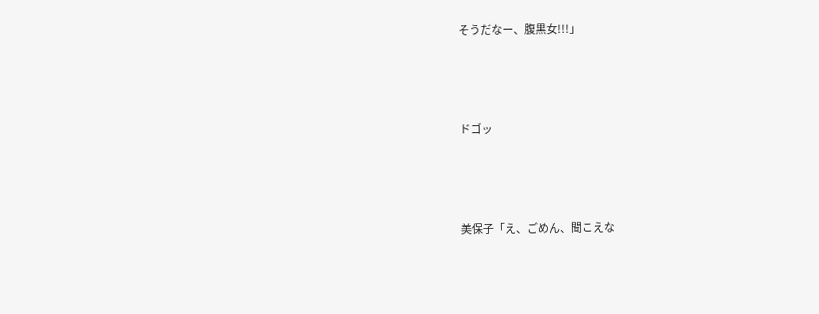そうだなー、腹黒女!!!」



ドゴッ



美保子「え、ごめん、聞こえな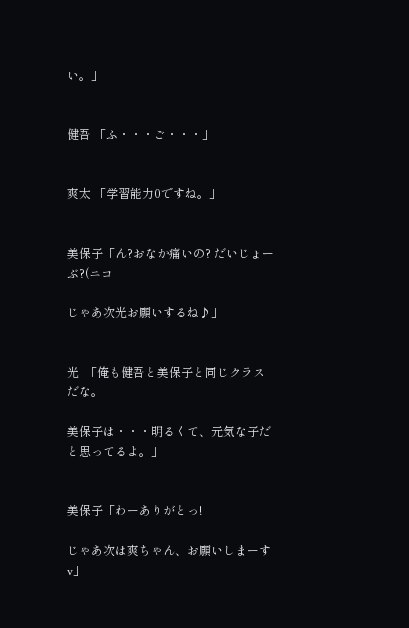い。」


健吾 「ふ・・・ご・・・」


爽太 「学習能力0ですね。」


美保子「ん?おなか痛いの? だいじょーぶ?(ニコ

じゃあ次光お願いするね♪」


光  「俺も健吾と美保子と同じクラスだな。

美保子は・・・明るくて、元気な子だと思ってるよ。」


美保子「わーありがとっ!

じゃあ次は爽ちゃん、お願いしまーすv」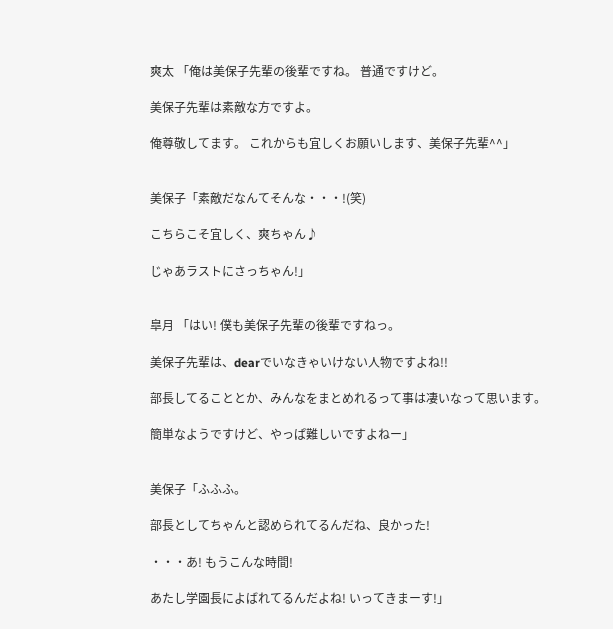爽太 「俺は美保子先輩の後輩ですね。 普通ですけど。

美保子先輩は素敵な方ですよ。

俺尊敬してます。 これからも宜しくお願いします、美保子先輩^^」


美保子「素敵だなんてそんな・・・!(笑)

こちらこそ宜しく、爽ちゃん♪

じゃあラストにさっちゃん!」


皐月 「はい! 僕も美保子先輩の後輩ですねっ。

美保子先輩は、dearでいなきゃいけない人物ですよね!!

部長してることとか、みんなをまとめれるって事は凄いなって思います。

簡単なようですけど、やっぱ難しいですよねー」


美保子「ふふふ。

部長としてちゃんと認められてるんだね、良かった!

・・・あ! もうこんな時間!

あたし学園長によばれてるんだよね! いってきまーす!」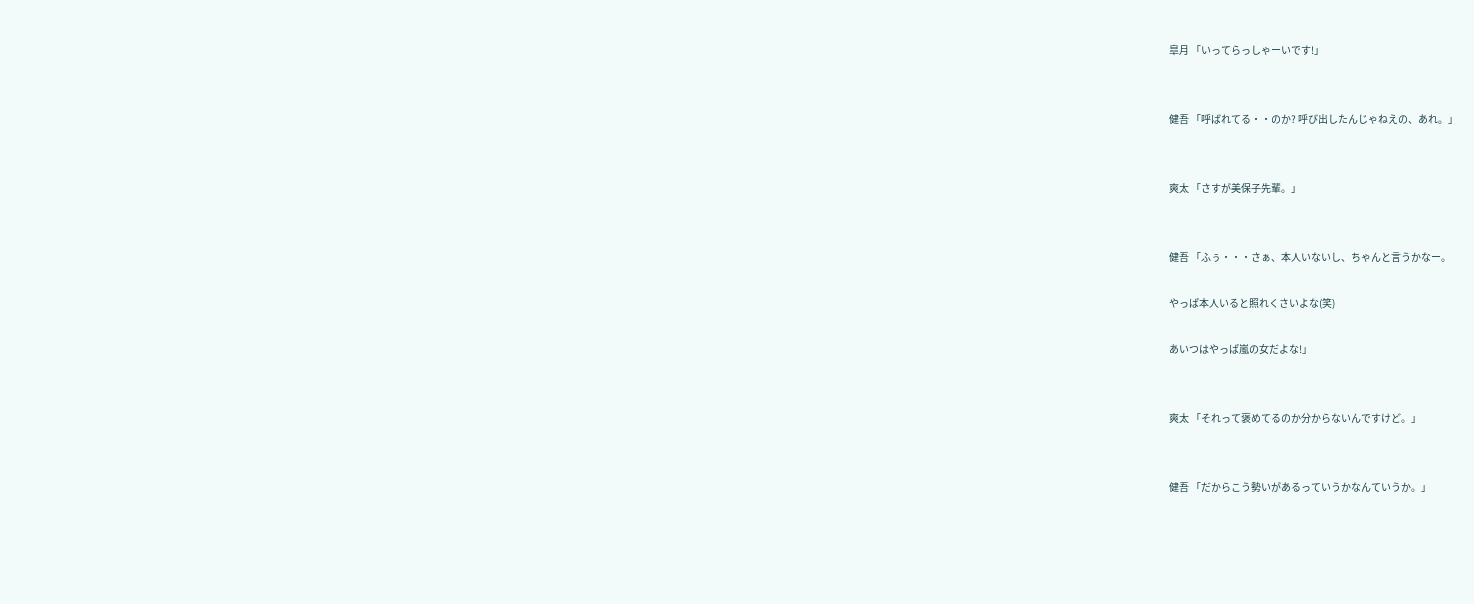皐月 「いってらっしゃーいです!」


健吾 「呼ばれてる・・のか? 呼び出したんじゃねえの、あれ。」


爽太 「さすが美保子先輩。」


健吾 「ふぅ・・・さぁ、本人いないし、ちゃんと言うかなー。

やっぱ本人いると照れくさいよな(笑)

あいつはやっぱ嵐の女だよな!」


爽太 「それって褒めてるのか分からないんですけど。」


健吾 「だからこう勢いがあるっていうかなんていうか。」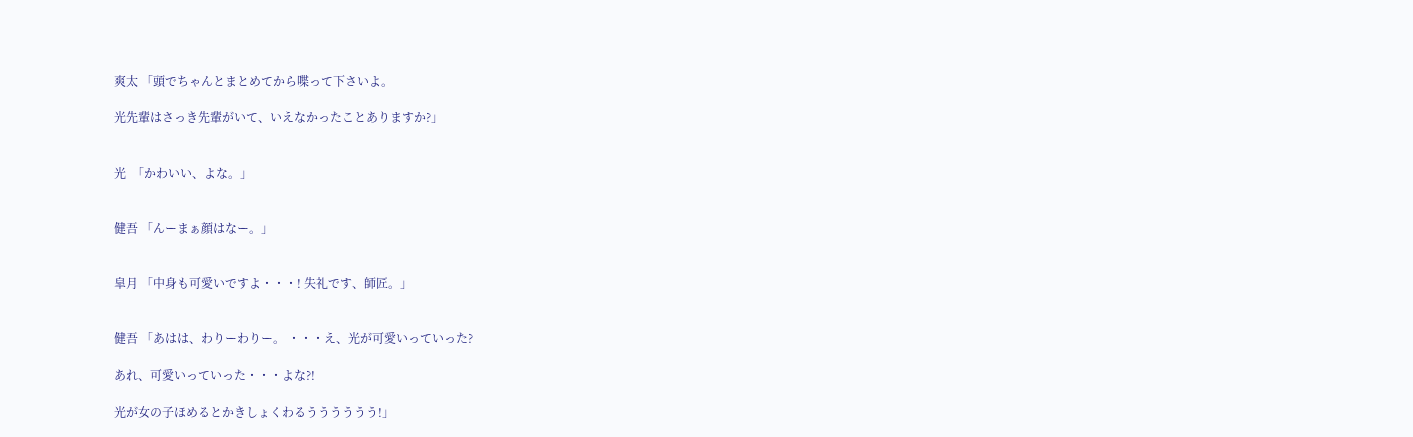爽太 「頭でちゃんとまとめてから喋って下さいよ。

光先輩はさっき先輩がいて、いえなかったことありますか?」


光  「かわいい、よな。」


健吾 「んーまぁ顔はなー。」


皐月 「中身も可愛いですよ・・・! 失礼です、師匠。」


健吾 「あはは、わりーわりー。 ・・・え、光が可愛いっていった?

あれ、可愛いっていった・・・よな?!

光が女の子ほめるとかきしょくわるうううううう!」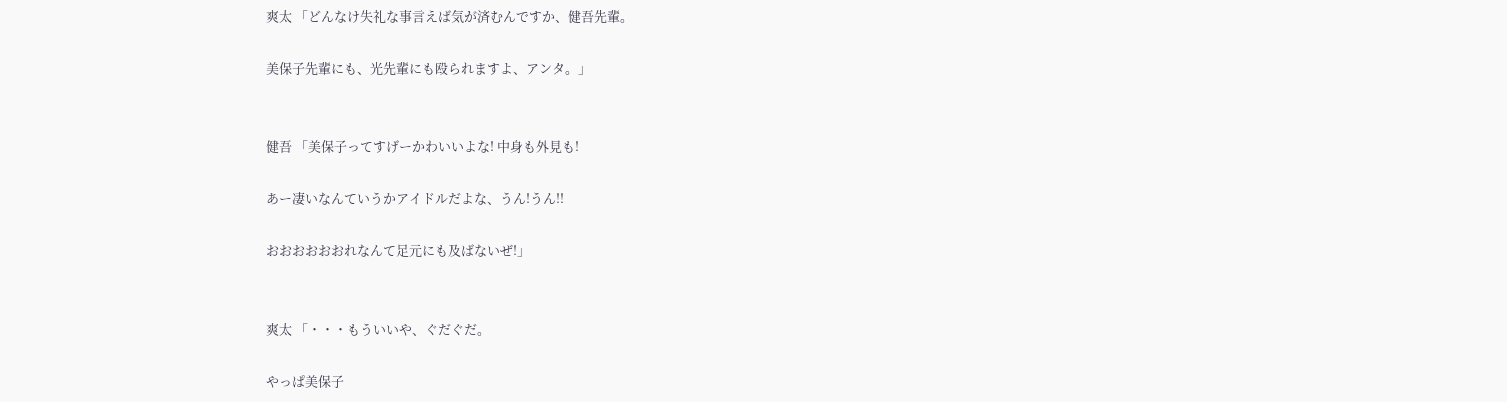爽太 「どんなけ失礼な事言えば気が済むんですか、健吾先輩。

美保子先輩にも、光先輩にも殴られますよ、アンタ。」


健吾 「美保子ってすげーかわいいよな! 中身も外見も!

あー凄いなんていうかアイドルだよな、うん!うん!!

おおおおおおれなんて足元にも及ばないぜ!」


爽太 「・・・もういいや、ぐだぐだ。

やっぱ美保子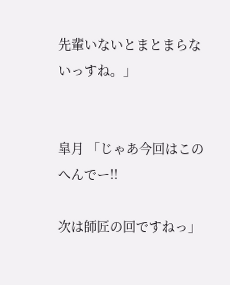先輩いないとまとまらないっすね。」


皐月 「じゃあ今回はこのへんでー!!

次は師匠の回ですねっ」